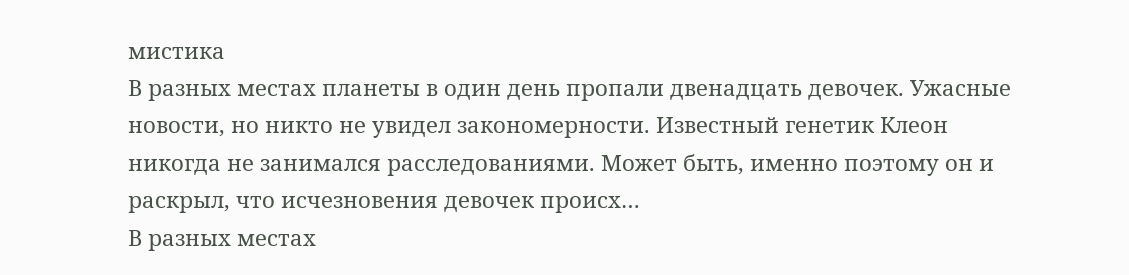мистика
В разных местах планеты в один день пропали двенадцать девочек. Ужасные новости, но никто не увидел закономерности. Известный генетик Клеон никогда не занимался расследованиями. Может быть, именно поэтому он и раскрыл, что исчезновения девочек происх…
В разных местах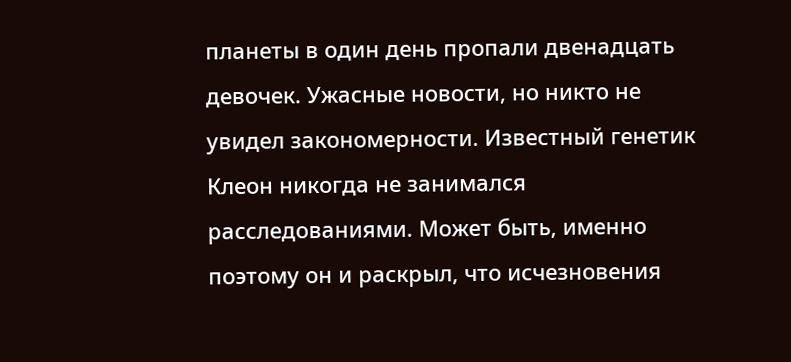планеты в один день пропали двенадцать девочек. Ужасные новости, но никто не увидел закономерности. Известный генетик Клеон никогда не занимался расследованиями. Может быть, именно поэтому он и раскрыл, что исчезновения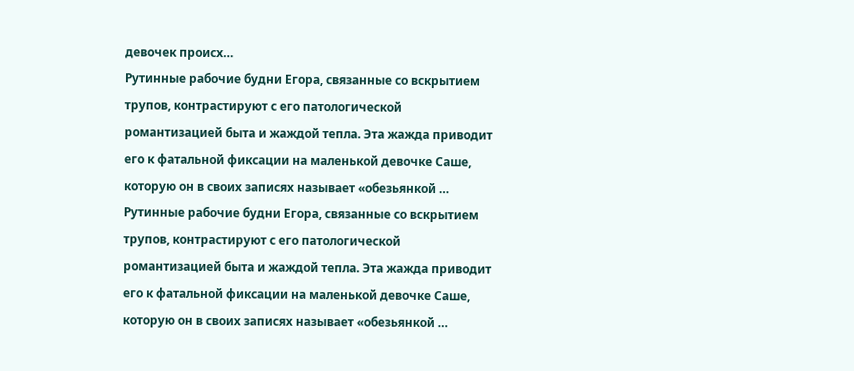девочек происх…
Рутинные рабочие будни Егора, связанные со вскрытием трупов, контрастируют с его патологической романтизацией быта и жаждой тепла. Эта жажда приводит его к фатальной фиксации на маленькой девочке Саше, которую он в своих записях называет «обезьянкой …
Рутинные рабочие будни Егора, связанные со вскрытием трупов, контрастируют с его патологической романтизацией быта и жаждой тепла. Эта жажда приводит его к фатальной фиксации на маленькой девочке Саше, которую он в своих записях называет «обезьянкой …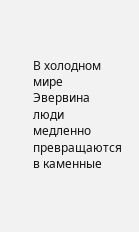В холодном мире Эвервина люди медленно превращаются в каменные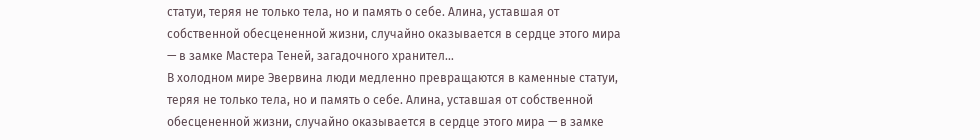статуи, теряя не только тела, но и память о себе. Алина, уставшая от собственной обесцененной жизни, случайно оказывается в сердце этого мира — в замке Мастера Теней, загадочного хранител…
В холодном мире Эвервина люди медленно превращаются в каменные статуи, теряя не только тела, но и память о себе. Алина, уставшая от собственной обесцененной жизни, случайно оказывается в сердце этого мира — в замке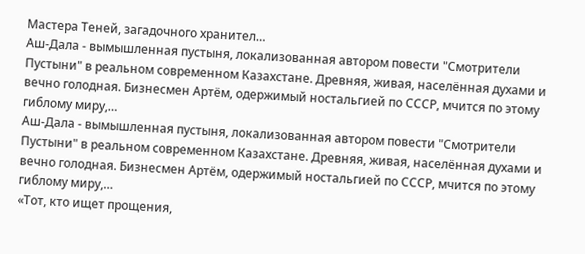Мастера Теней, загадочного хранител…
Аш-Дала - вымышленная пустыня, локализованная автором повести "Смотрители Пустыни" в реальном современном Казахстане. Древняя, живая, населённая духами и вечно голодная. Бизнесмен Артём, одержимый ностальгией по СССР, мчится по этому гиблому миру,…
Аш-Дала - вымышленная пустыня, локализованная автором повести "Смотрители Пустыни" в реальном современном Казахстане. Древняя, живая, населённая духами и вечно голодная. Бизнесмен Артём, одержимый ностальгией по СССР, мчится по этому гиблому миру,…
«Тот, кто ищет прощения,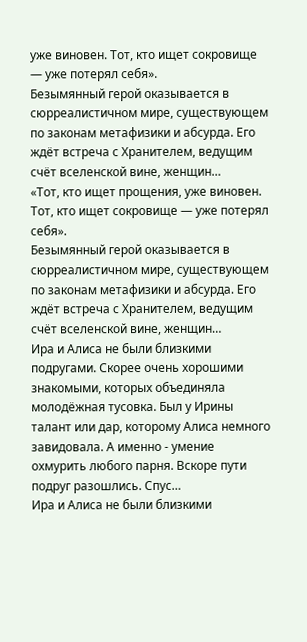уже виновен. Тот, кто ищет сокровище — уже потерял себя».
Безымянный герой оказывается в сюрреалистичном мире, существующем по законам метафизики и абсурда. Его ждёт встреча с Хранителем, ведущим счёт вселенской вине, женщин…
«Тот, кто ищет прощения, уже виновен. Тот, кто ищет сокровище — уже потерял себя».
Безымянный герой оказывается в сюрреалистичном мире, существующем по законам метафизики и абсурда. Его ждёт встреча с Хранителем, ведущим счёт вселенской вине, женщин…
Ира и Алиса не были близкими подругами. Скорее очень хорошими знакомыми, которых объединяла молодёжная тусовка. Был у Ирины талант или дар, которому Алиса немного завидовала. А именно - умение охмурить любого парня. Вскоре пути подруг разошлись. Спус…
Ира и Алиса не были близкими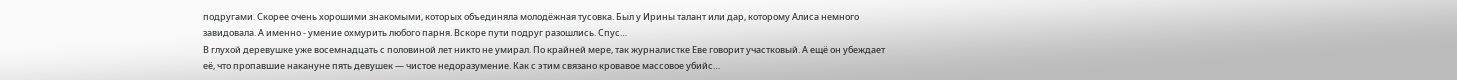подругами. Скорее очень хорошими знакомыми, которых объединяла молодёжная тусовка. Был у Ирины талант или дар, которому Алиса немного завидовала. А именно - умение охмурить любого парня. Вскоре пути подруг разошлись. Спус…
В глухой деревушке уже восемнадцать с половиной лет никто не умирал. По крайней мере, так журналистке Еве говорит участковый. А ещё он убеждает её, что пропавшие накануне пять девушек — чистое недоразумение. Как с этим связано кровавое массовое убийс…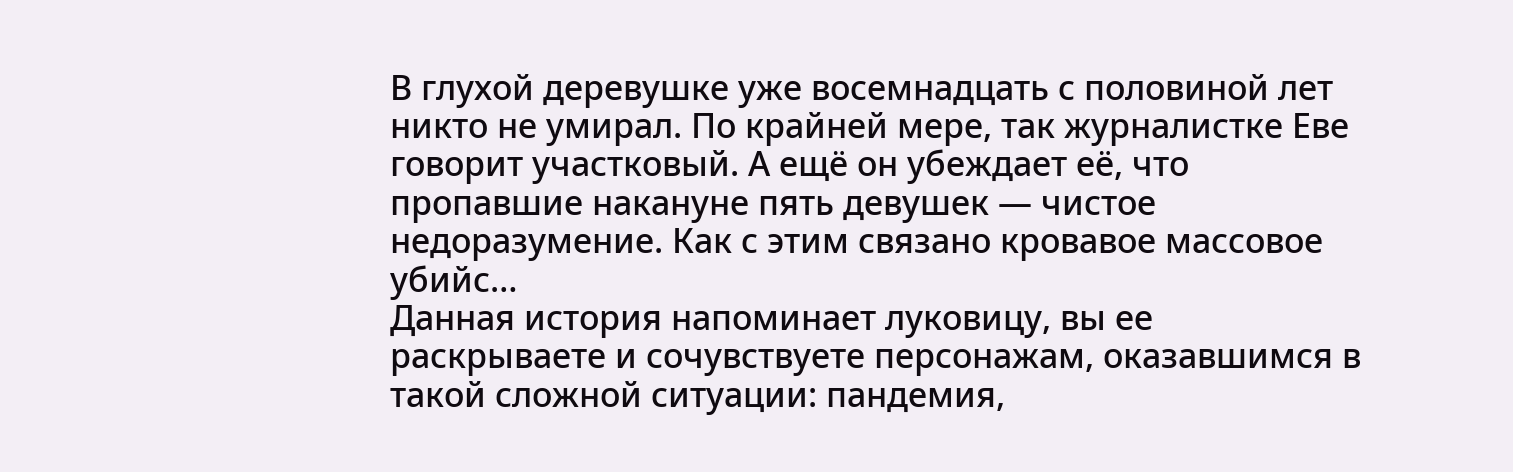В глухой деревушке уже восемнадцать с половиной лет никто не умирал. По крайней мере, так журналистке Еве говорит участковый. А ещё он убеждает её, что пропавшие накануне пять девушек — чистое недоразумение. Как с этим связано кровавое массовое убийс…
Данная история напоминает луковицу, вы ее раскрываете и сочувствуете персонажам, оказавшимся в такой сложной ситуации: пандемия,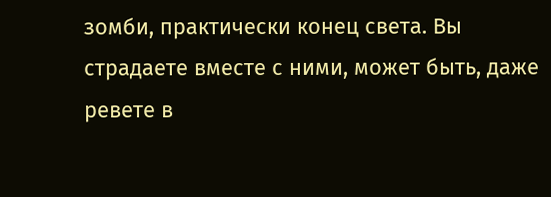зомби, практически конец света. Вы страдаете вместе с ними, может быть, даже ревете в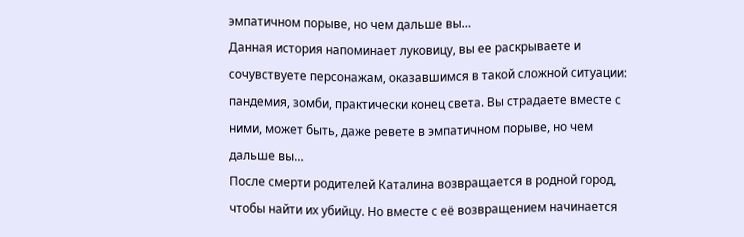эмпатичном порыве, но чем дальше вы…
Данная история напоминает луковицу, вы ее раскрываете и сочувствуете персонажам, оказавшимся в такой сложной ситуации: пандемия, зомби, практически конец света. Вы страдаете вместе с ними, может быть, даже ревете в эмпатичном порыве, но чем дальше вы…
После смерти родителей Каталина возвращается в родной город, чтобы найти их убийцу. Но вместе с её возвращением начинается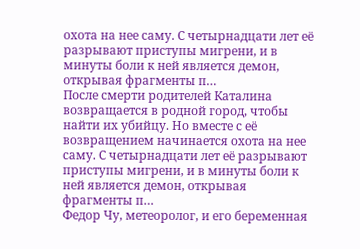охота на нее саму. С четырнадцати лет её разрывают приступы мигрени, и в минуты боли к ней является демон, открывая фрагменты п…
После смерти родителей Каталина возвращается в родной город, чтобы найти их убийцу. Но вместе с её возвращением начинается охота на нее саму. С четырнадцати лет её разрывают приступы мигрени, и в минуты боли к ней является демон, открывая фрагменты п…
Федор Чу, метеоролог, и его беременная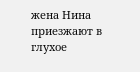жена Нина приезжают в глухое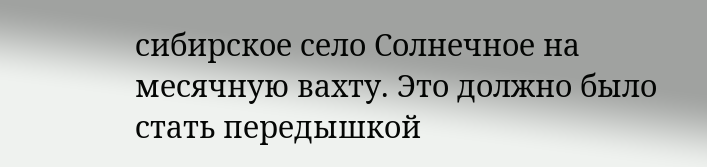сибирское село Солнечное на месячную вахту. Это должно было стать передышкой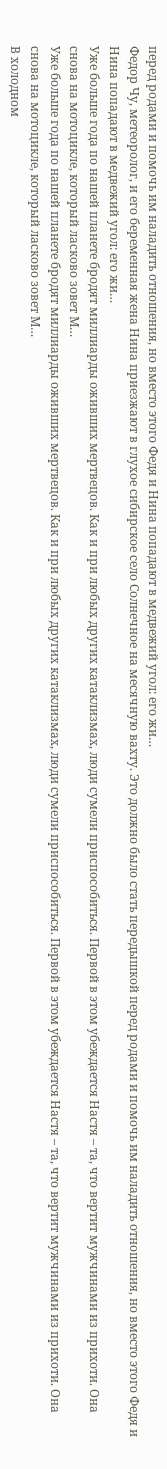перед родами и помочь им наладить отношения, но вместо этого Федя и Нина попадают в медвежий угол: его жи…
Федор Чу, метеоролог, и его беременная жена Нина приезжают в глухое сибирское село Солнечное на месячную вахту. Это должно было стать передышкой перед родами и помочь им наладить отношения, но вместо этого Федя и Нина попадают в медвежий угол: его жи…
Уже больше года по нашей планете бродят миллиарды оживших мертвецов. Как и при любых других катаклизмах, люди сумели приспособиться. Первой в этом убеждается Настя – та, что вертит мужчинами из прихоти. Она снова на мотоцикле, который ласково зовет М…
Уже больше года по нашей планете бродят миллиарды оживших мертвецов. Как и при любых других катаклизмах, люди сумели приспособиться. Первой в этом убеждается Настя – та, что вертит мужчинами из прихоти. Она снова на мотоцикле, который ласково зовет М…
В холодном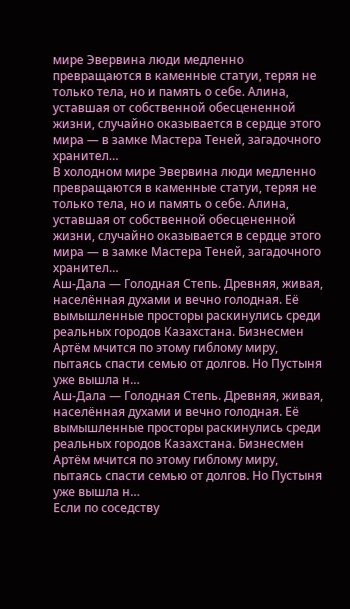мире Эвервина люди медленно превращаются в каменные статуи, теряя не только тела, но и память о себе. Алина, уставшая от собственной обесцененной жизни, случайно оказывается в сердце этого мира — в замке Мастера Теней, загадочного хранител…
В холодном мире Эвервина люди медленно превращаются в каменные статуи, теряя не только тела, но и память о себе. Алина, уставшая от собственной обесцененной жизни, случайно оказывается в сердце этого мира — в замке Мастера Теней, загадочного хранител…
Аш-Дала — Голодная Степь. Древняя, живая, населённая духами и вечно голодная. Её вымышленные просторы раскинулись среди реальных городов Казахстана. Бизнесмен Артём мчится по этому гиблому миру, пытаясь спасти семью от долгов. Но Пустыня уже вышла н…
Аш-Дала — Голодная Степь. Древняя, живая, населённая духами и вечно голодная. Её вымышленные просторы раскинулись среди реальных городов Казахстана. Бизнесмен Артём мчится по этому гиблому миру, пытаясь спасти семью от долгов. Но Пустыня уже вышла н…
Если по соседству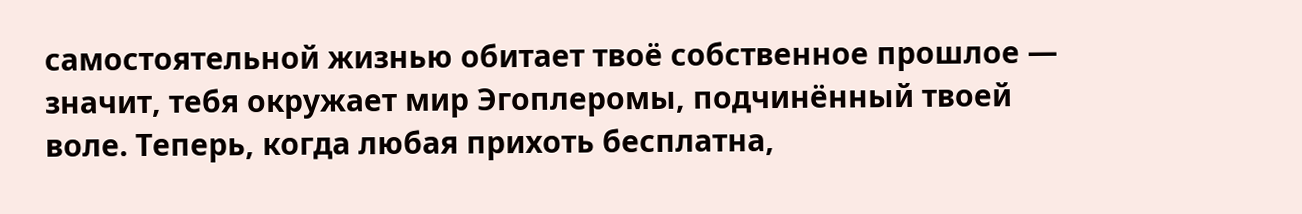самостоятельной жизнью обитает твоё собственное прошлое — значит, тебя окружает мир Эгоплеромы, подчинённый твоей воле. Теперь, когда любая прихоть бесплатна,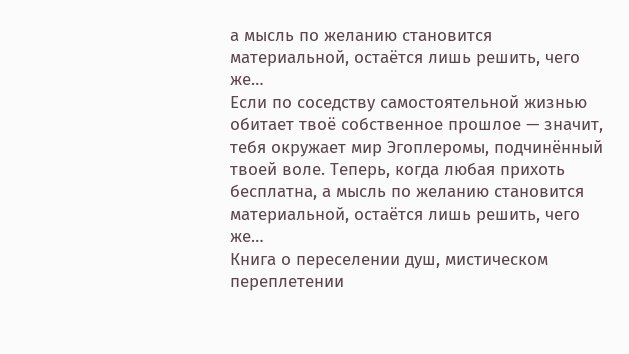а мысль по желанию становится материальной, остаётся лишь решить, чего же…
Если по соседству самостоятельной жизнью обитает твоё собственное прошлое — значит, тебя окружает мир Эгоплеромы, подчинённый твоей воле. Теперь, когда любая прихоть бесплатна, а мысль по желанию становится материальной, остаётся лишь решить, чего же…
Книга о переселении душ, мистическом переплетении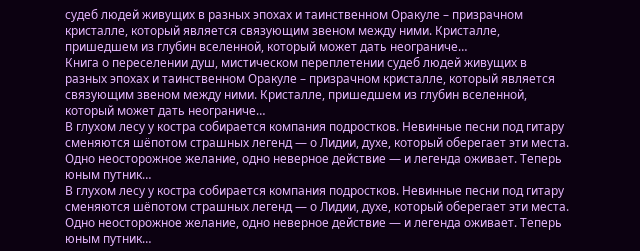судеб людей живущих в разных эпохах и таинственном Оракуле – призрачном кристалле, который является связующим звеном между ними. Кристалле, пришедшем из глубин вселенной, который может дать неограниче…
Книга о переселении душ, мистическом переплетении судеб людей живущих в разных эпохах и таинственном Оракуле – призрачном кристалле, который является связующим звеном между ними. Кристалле, пришедшем из глубин вселенной, который может дать неограниче…
В глухом лесу у костра собирается компания подростков. Невинные песни под гитару сменяются шёпотом страшных легенд — о Лидии, духе, который оберегает эти места. Одно неосторожное желание, одно неверное действие — и легенда оживает. Теперь юным путник…
В глухом лесу у костра собирается компания подростков. Невинные песни под гитару сменяются шёпотом страшных легенд — о Лидии, духе, который оберегает эти места. Одно неосторожное желание, одно неверное действие — и легенда оживает. Теперь юным путник…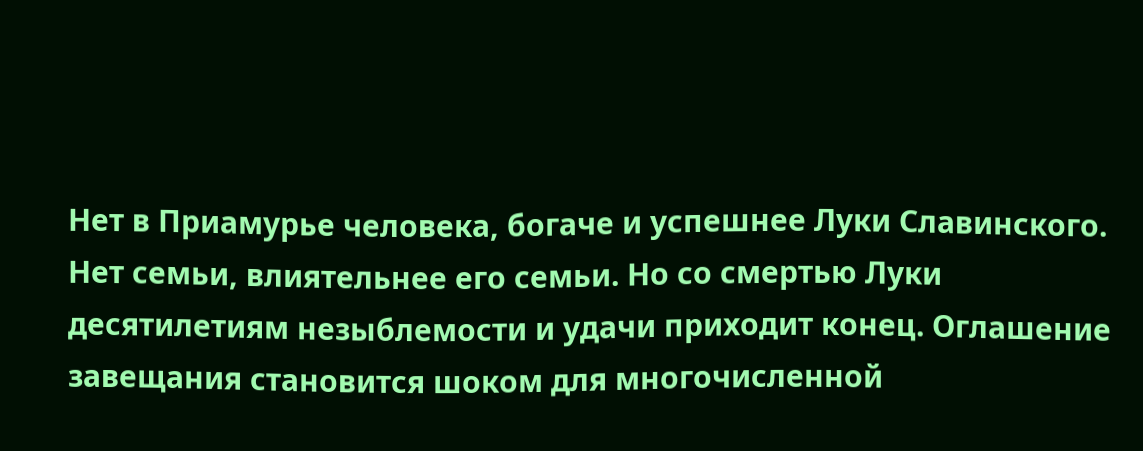Нет в Приамурье человека, богаче и успешнее Луки Славинского. Нет семьи, влиятельнее его семьи. Но со смертью Луки десятилетиям незыблемости и удачи приходит конец. Оглашение завещания становится шоком для многочисленной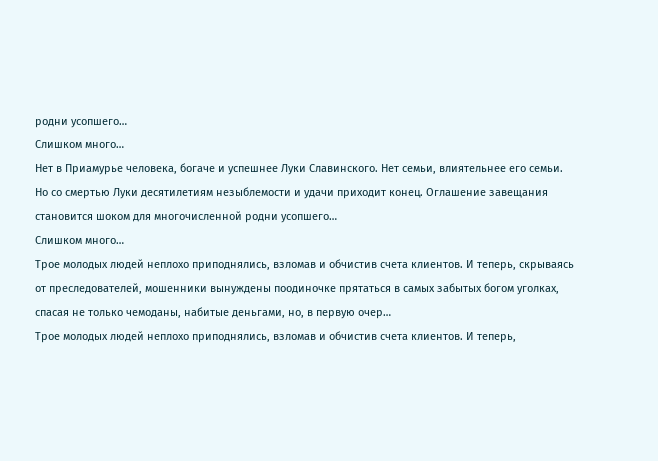родни усопшего…
Слишком много…
Нет в Приамурье человека, богаче и успешнее Луки Славинского. Нет семьи, влиятельнее его семьи. Но со смертью Луки десятилетиям незыблемости и удачи приходит конец. Оглашение завещания становится шоком для многочисленной родни усопшего…
Слишком много…
Трое молодых людей неплохо приподнялись, взломав и обчистив счета клиентов. И теперь, скрываясь от преследователей, мошенники вынуждены поодиночке прятаться в самых забытых богом уголках, спасая не только чемоданы, набитые деньгами, но, в первую очер…
Трое молодых людей неплохо приподнялись, взломав и обчистив счета клиентов. И теперь,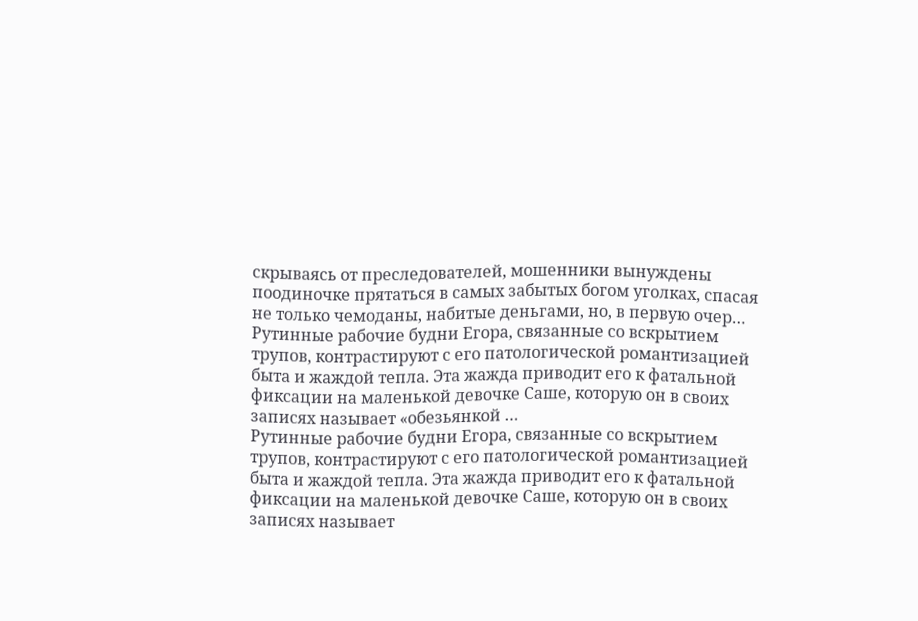скрываясь от преследователей, мошенники вынуждены поодиночке прятаться в самых забытых богом уголках, спасая не только чемоданы, набитые деньгами, но, в первую очер…
Рутинные рабочие будни Егора, связанные со вскрытием трупов, контрастируют с его патологической романтизацией быта и жаждой тепла. Эта жажда приводит его к фатальной фиксации на маленькой девочке Саше, которую он в своих записях называет «обезьянкой …
Рутинные рабочие будни Егора, связанные со вскрытием трупов, контрастируют с его патологической романтизацией быта и жаждой тепла. Эта жажда приводит его к фатальной фиксации на маленькой девочке Саше, которую он в своих записях называет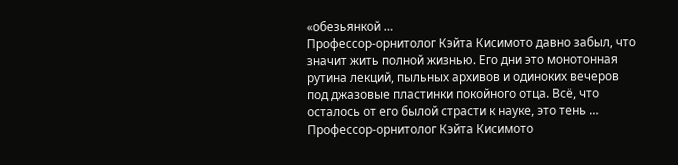«обезьянкой …
Профессор-орнитолог Кэйта Кисимото давно забыл, что значит жить полной жизнью. Его дни это монотонная рутина лекций, пыльных архивов и одиноких вечеров под джазовые пластинки покойного отца. Всё, что осталось от его былой страсти к науке, это тень …
Профессор-орнитолог Кэйта Кисимото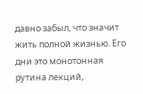давно забыл, что значит жить полной жизнью. Его дни это монотонная рутина лекций,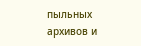пыльных архивов и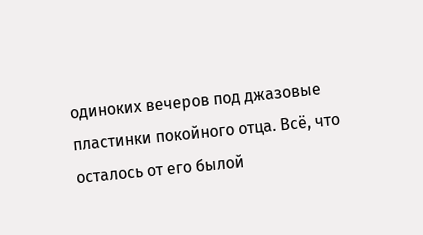одиноких вечеров под джазовые пластинки покойного отца. Всё, что осталось от его былой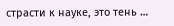страсти к науке, это тень …